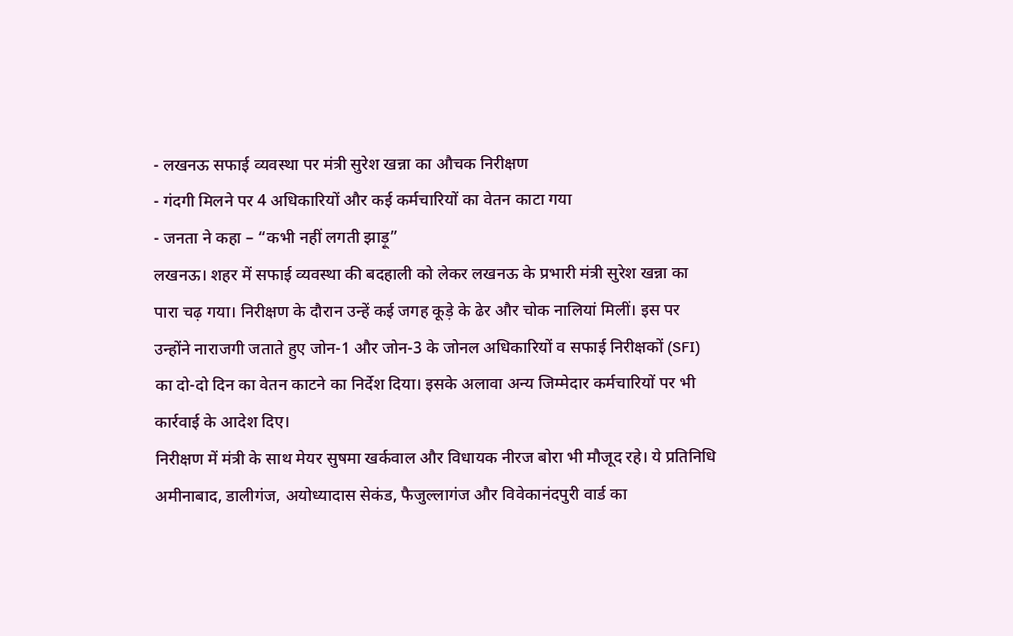- लखनऊ सफाई व्यवस्था पर मंत्री सुरेश खन्ना का औचक निरीक्षण
- गंदगी मिलने पर 4 अधिकारियों और कई कर्मचारियों का वेतन काटा गया
- जनता ने कहा – “कभी नहीं लगती झाड़ू”
लखनऊ। शहर में सफाई व्यवस्था की बदहाली को लेकर लखनऊ के प्रभारी मंत्री सुरेश खन्ना का पारा चढ़ गया। निरीक्षण के दौरान उन्हें कई जगह कूड़े के ढेर और चोक नालियां मिलीं। इस पर उन्होंने नाराजगी जताते हुए जोन-1 और जोन-3 के जोनल अधिकारियों व सफाई निरीक्षकों (SFI) का दो-दो दिन का वेतन काटने का निर्देश दिया। इसके अलावा अन्य जिम्मेदार कर्मचारियों पर भी कार्रवाई के आदेश दिए।
निरीक्षण में मंत्री के साथ मेयर सुषमा खर्कवाल और विधायक नीरज बोरा भी मौजूद रहे। ये प्रतिनिधि अमीनाबाद, डालीगंज, अयोध्यादास सेकंड, फैजुल्लागंज और विवेकानंदपुरी वार्ड का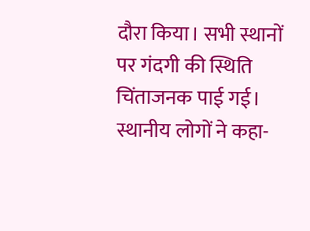दौरा किया। सभी स्थानों पर गंदगी की स्थिति चिंताजनक पाई गई।
स्थानीय लोगों ने कहा-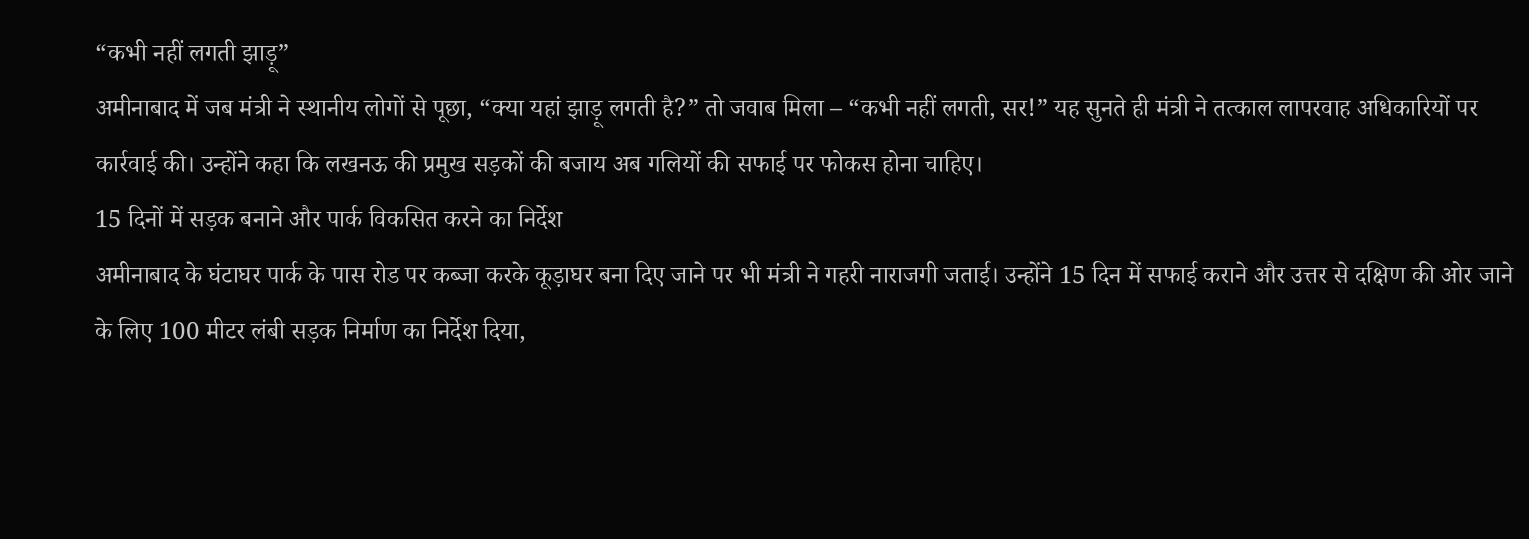“कभी नहीं लगती झाड़ू”
अमीनाबाद में जब मंत्री ने स्थानीय लोगों से पूछा, “क्या यहां झाड़ू लगती है?” तो जवाब मिला – “कभी नहीं लगती, सर!” यह सुनते ही मंत्री ने तत्काल लापरवाह अधिकारियों पर कार्रवाई की। उन्होंने कहा कि लखनऊ की प्रमुख सड़कों की बजाय अब गलियों की सफाई पर फोकस होना चाहिए।
15 दिनों में सड़क बनाने और पार्क विकसित करने का निर्देश
अमीनाबाद के घंटाघर पार्क के पास रोड पर कब्जा करके कूड़ाघर बना दिए जाने पर भी मंत्री ने गहरी नाराजगी जताई। उन्होंने 15 दिन में सफाई कराने और उत्तर से दक्षिण की ओर जाने के लिए 100 मीटर लंबी सड़क निर्माण का निर्देश दिया,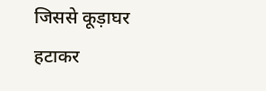जिससे कूड़ाघर हटाकर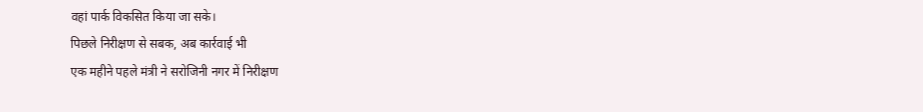वहां पार्क विकसित किया जा सके।
पिछले निरीक्षण से सबक, अब कार्रवाई भी
एक महीने पहले मंत्री ने सरोजिनी नगर में निरीक्षण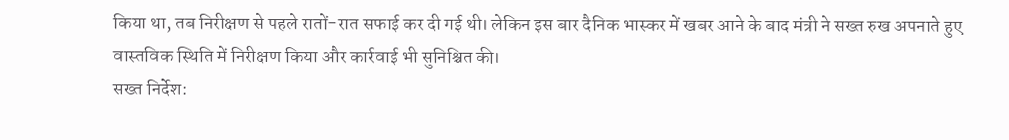किया था, तब निरीक्षण से पहले रातों-रात सफाई कर दी गई थी। लेकिन इस बार दैनिक भास्कर में खबर आने के बाद मंत्री ने सख्त रुख अपनाते हुए वास्तविक स्थिति में निरीक्षण किया और कार्रवाई भी सुनिश्चित की।
सख्त निर्देश: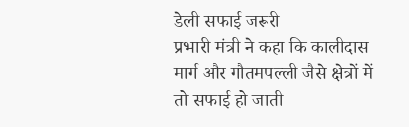डेली सफाई जरूरी
प्रभारी मंत्री ने कहा कि कालीदास मार्ग और गौतमपल्ली जैसे क्षेत्रों में तो सफाई हो जाती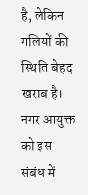है, लेकिन गलियों की स्थिति बेहद खराब है। नगर आयुक्त को इस संबंध में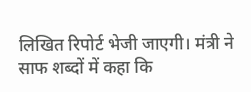लिखित रिपोर्ट भेजी जाएगी। मंत्री ने साफ शब्दों में कहा कि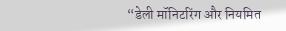“डेली मॉनिटरिंग और नियमित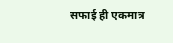सफाई ही एकमात्र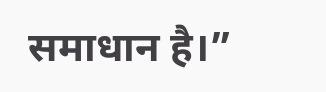समाधान है।”